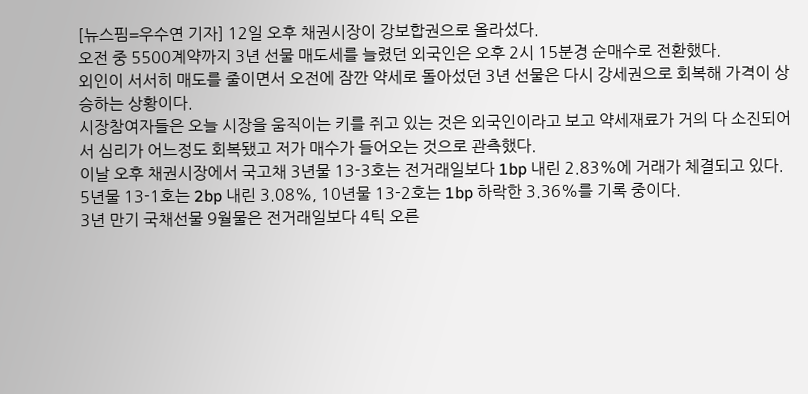[뉴스핌=우수연 기자] 12일 오후 채권시장이 강보합권으로 올라섰다.
오전 중 5500계약까지 3년 선물 매도세를 늘렸던 외국인은 오후 2시 15분경 순매수로 전환했다.
외인이 서서히 매도를 줄이면서 오전에 잠깐 약세로 돌아섰던 3년 선물은 다시 강세권으로 회복해 가격이 상승하는 상황이다.
시장참여자들은 오늘 시장을 움직이는 키를 쥐고 있는 것은 외국인이라고 보고 약세재료가 거의 다 소진되어서 심리가 어느정도 회복됐고 저가 매수가 들어오는 것으로 관측했다.
이날 오후 채권시장에서 국고채 3년물 13-3호는 전거래일보다 1bp 내린 2.83%에 거래가 체결되고 있다.
5년물 13-1호는 2bp 내린 3.08%, 10년물 13-2호는 1bp 하락한 3.36%를 기록 중이다.
3년 만기 국채선물 9월물은 전거래일보다 4틱 오른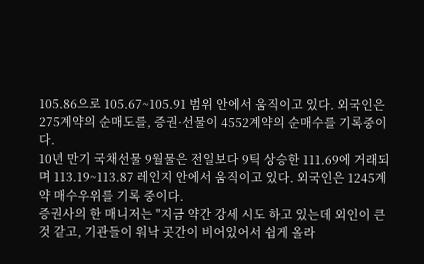105.86으로 105.67~105.91 범위 안에서 움직이고 있다. 외국인은 275계약의 순매도를, 증권·선물이 4552계약의 순매수를 기록중이다.
10년 만기 국채선물 9월물은 전일보다 9틱 상승한 111.69에 거래되며 113.19~113.87 레인지 안에서 움직이고 있다. 외국인은 1245계약 매수우위를 기록 중이다.
증권사의 한 매니저는 "지금 약간 강세 시도 하고 있는데 외인이 큰 것 같고, 기관들이 워낙 곳간이 비어있어서 쉽게 올라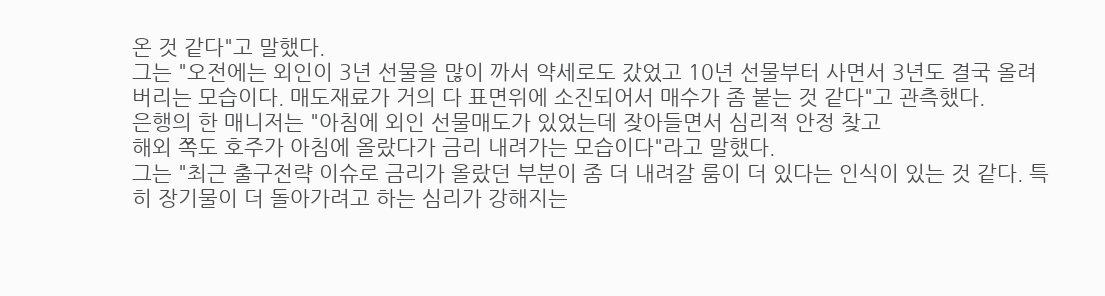온 것 같다"고 말했다.
그는 "오전에는 외인이 3년 선물을 많이 까서 약세로도 갔었고 10년 선물부터 사면서 3년도 결국 올려버리는 모습이다. 매도재료가 거의 다 표면위에 소진되어서 매수가 좀 붙는 것 같다"고 관측했다.
은행의 한 매니저는 "아침에 외인 선물매도가 있었는데 잦아들면서 심리적 안정 찾고
해외 쪽도 호주가 아침에 올랐다가 금리 내려가는 모습이다"라고 말했다.
그는 "최근 출구전략 이슈로 금리가 올랐던 부분이 좀 더 내려갈 룸이 더 있다는 인식이 있는 것 같다. 특히 장기물이 더 돌아가려고 하는 심리가 강해지는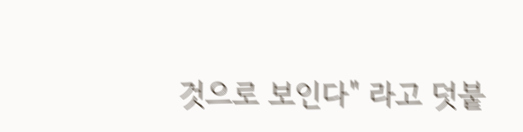것으로 보인다" 라고 덧붙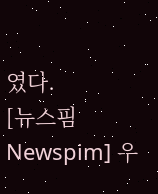였다.
[뉴스핌 Newspim] 우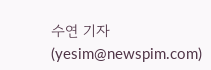수연 기자 (yesim@newspim.com)